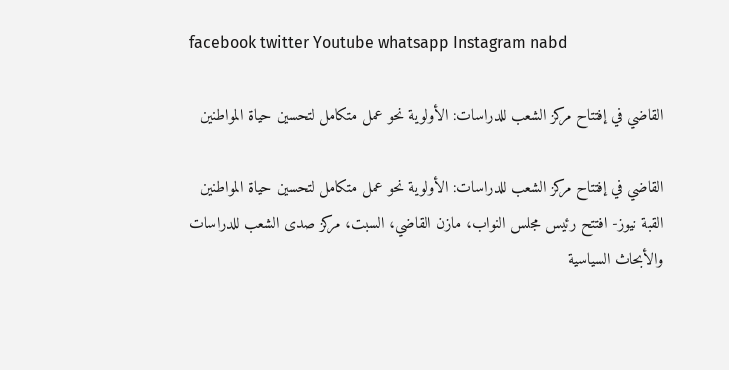facebook twitter Youtube whatsapp Instagram nabd

القاضي في إفتتاح مركز الشعب للدراسات: الأولوية نحو عمل متكامل لتحسين حياة المواطنين

القاضي في إفتتاح مركز الشعب للدراسات: الأولوية نحو عمل متكامل لتحسين حياة المواطنين
القبة نيوز- افتتح رئيس مجلس النواب، مازن القاضي، السبت، مركز صدى الشعب للدراسات والأبحاث السياسية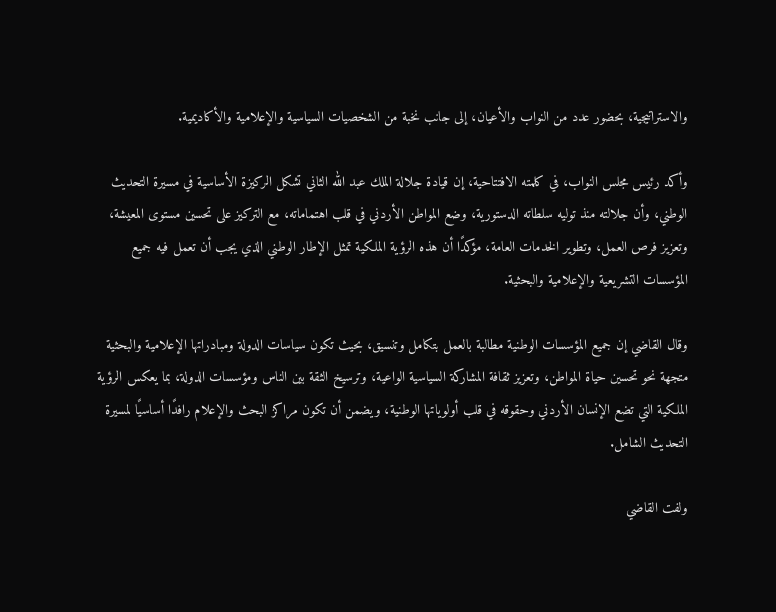والاستراتيجية، بحضور عدد من النواب والأعيان، إلى جانب نخبة من الشخصيات السياسية والإعلامية والأكاديمية.

وأكد رئيس مجلس النواب، في كلمته الافتتاحية، إن قيادة جلالة الملك عبد الله الثاني تشكل الركيزة الأساسية في مسيرة التحديث الوطني، وأن جلالته منذ توليه سلطاته الدستورية، وضع المواطن الأردني في قلب اهتماماته، مع التركيز على تحسين مستوى المعيشة، وتعزيز فرص العمل، وتطوير الخدمات العامة، مؤكدًا أن هذه الرؤية الملكية تمثل الإطار الوطني الذي يجب أن تعمل فيه جميع المؤسسات التشريعية والإعلامية والبحثية.

وقال القاضي إن جميع المؤسسات الوطنية مطالبة بالعمل بتكامل وتنسيق، بحيث تكون سياسات الدولة ومبادراتها الإعلامية والبحثية متجهة نحو تحسين حياة المواطن، وتعزيز ثقافة المشاركة السياسية الواعية، وترسيخ الثقة بين الناس ومؤسسات الدولة، بما يعكس الرؤية الملكية التي تضع الإنسان الأردني وحقوقه في قلب أولوياتها الوطنية، ويضمن أن تكون مراكز البحث والإعلام رافدًا أساسيًا لمسيرة التحديث الشامل.

ولفت القاضي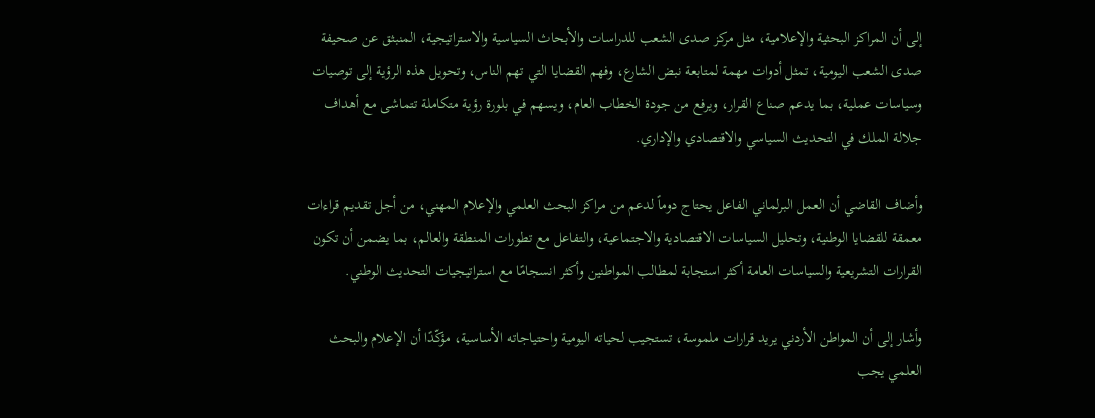إلى أن المراكز البحثية والإعلامية، مثل مركز صدى الشعب للدراسات والأبحاث السياسية والاستراتيجية، المنبثق عن صحيفة صدى الشعب اليومية، تمثل أدوات مهمة لمتابعة نبض الشارع، وفهم القضايا التي تهم الناس، وتحويل هذه الرؤية إلى توصيات وسياسات عملية، بما يدعم صناع القرار، ويرفع من جودة الخطاب العام، ويسهم في بلورة رؤية متكاملة تتماشى مع أهداف جلالة الملك في التحديث السياسي والاقتصادي والإداري.

وأضاف القاضي أن العمل البرلماني الفاعل يحتاج دوماً لدعم من مراكز البحث العلمي والإعلام المهني، من أجل تقديم قراءات معمقة للقضايا الوطنية، وتحليل السياسات الاقتصادية والاجتماعية، والتفاعل مع تطورات المنطقة والعالم، بما يضمن أن تكون القرارات التشريعية والسياسات العامة أكثر استجابة لمطالب المواطنين وأكثر انسجامًا مع استراتيجيات التحديث الوطني.

وأشار إلى أن المواطن الأردني يريد قرارات ملموسة، تستجيب لحياته اليومية واحتياجاته الأساسية، مؤكّدًا أن الإعلام والبحث العلمي يجب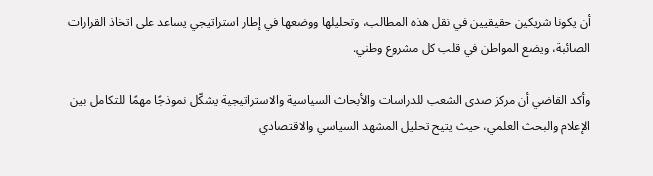أن يكونا شريكين حقيقيين في نقل هذه المطالب، وتحليلها ووضعها في إطار استراتيجي يساعد على اتخاذ القرارات الصائبة، ويضع المواطن في قلب كل مشروع وطني.

وأكد القاضي أن مركز صدى الشعب للدراسات والأبحاث السياسية والاستراتيجية يشكّل نموذجًا مهمًا للتكامل بين الإعلام والبحث العلمي، حيث يتيح تحليل المشهد السياسي والاقتصادي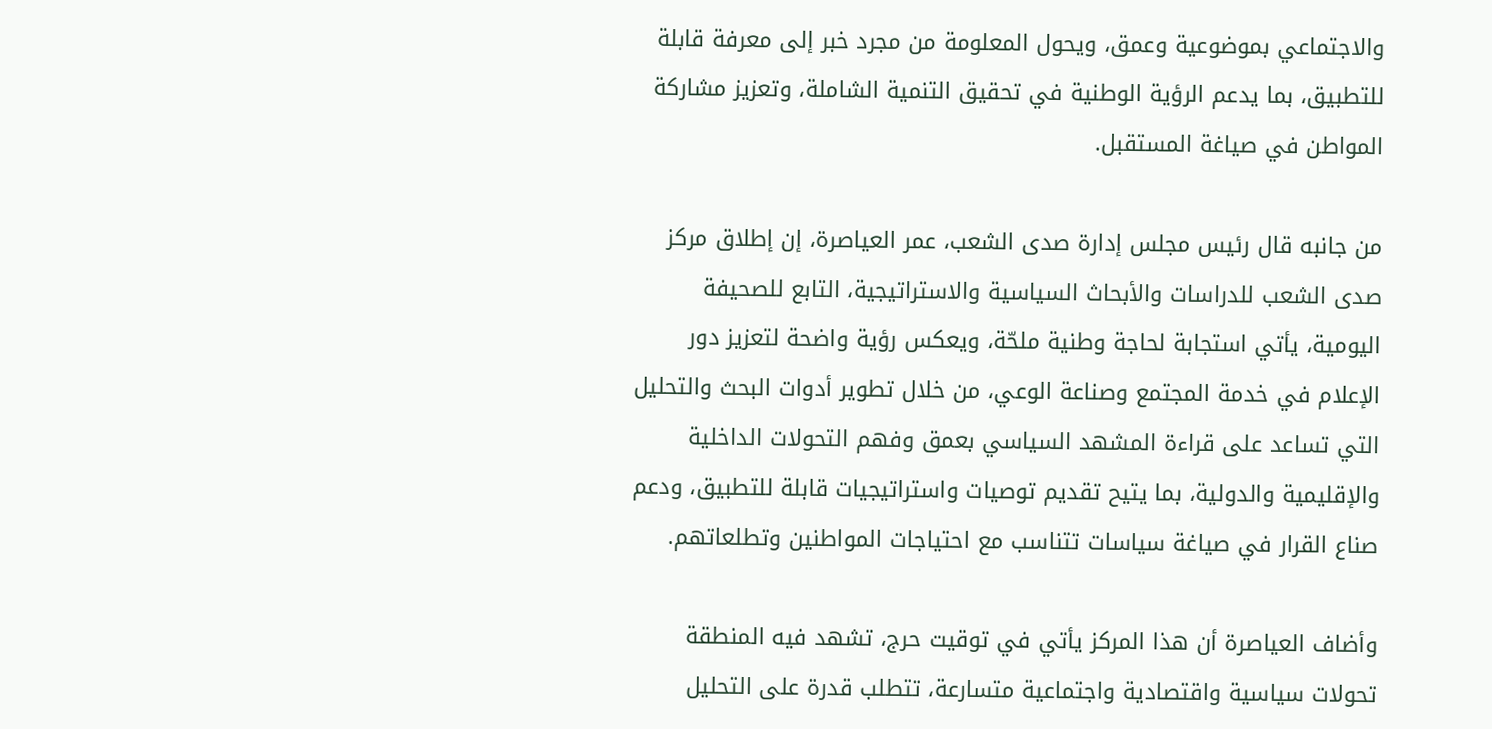والاجتماعي بموضوعية وعمق، ويحول المعلومة من مجرد خبر إلى معرفة قابلة للتطبيق، بما يدعم الرؤية الوطنية في تحقيق التنمية الشاملة، وتعزيز مشاركة المواطن في صياغة المستقبل.

من جانبه قال رئيس مجلس إدارة صدى الشعب، عمر العياصرة، إن إطلاق مركز صدى الشعب للدراسات والأبحاث السياسية والاستراتيجية، التابع للصحيفة اليومية، يأتي استجابة لحاجة وطنية ملحّة، ويعكس رؤية واضحة لتعزيز دور الإعلام في خدمة المجتمع وصناعة الوعي، من خلال تطوير أدوات البحث والتحليل التي تساعد على قراءة المشهد السياسي بعمق وفهم التحولات الداخلية والإقليمية والدولية، بما يتيح تقديم توصيات واستراتيجيات قابلة للتطبيق، ودعم صناع القرار في صياغة سياسات تتناسب مع احتياجات المواطنين وتطلعاتهم.

وأضاف العياصرة أن هذا المركز يأتي في توقيت حرج، تشهد فيه المنطقة تحولات سياسية واقتصادية واجتماعية متسارعة، تتطلب قدرة على التحليل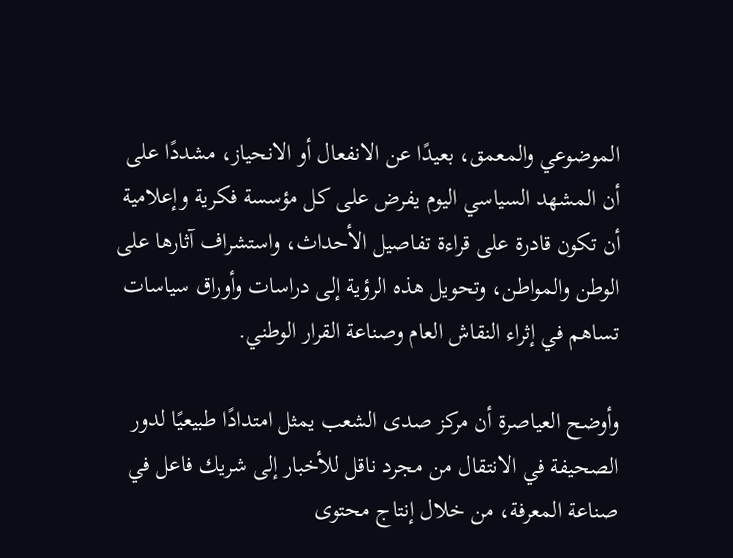الموضوعي والمعمق، بعيدًا عن الانفعال أو الانحياز، مشددًا على أن المشهد السياسي اليوم يفرض على كل مؤسسة فكرية وإعلامية أن تكون قادرة على قراءة تفاصيل الأحداث، واستشراف آثارها على الوطن والمواطن، وتحويل هذه الرؤية إلى دراسات وأوراق سياسات تساهم في إثراء النقاش العام وصناعة القرار الوطني.

وأوضح العياصرة أن مركز صدى الشعب يمثل امتدادًا طبيعيًا لدور الصحيفة في الانتقال من مجرد ناقل للأخبار إلى شريك فاعل في صناعة المعرفة، من خلال إنتاج محتوى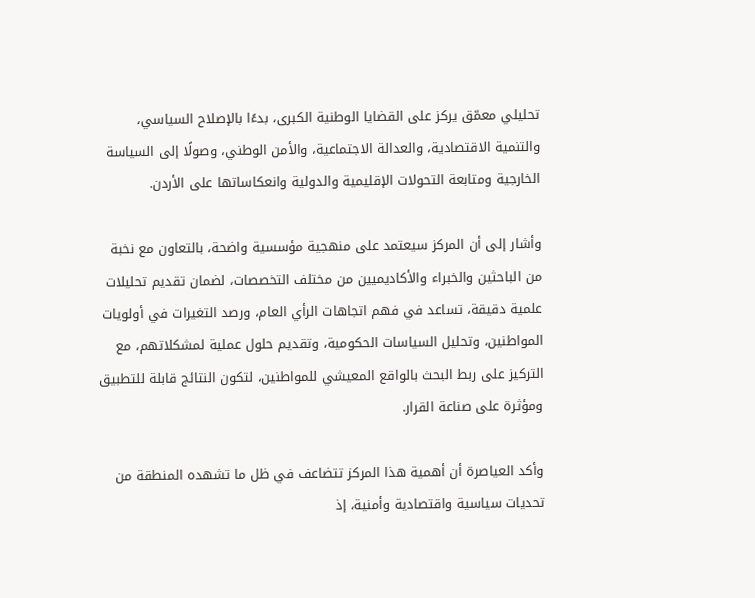تحليلي معمّق يركز على القضايا الوطنية الكبرى، بدءًا بالإصلاح السياسي، والتنمية الاقتصادية، والعدالة الاجتماعية، والأمن الوطني، وصولًا إلى السياسة الخارجية ومتابعة التحولات الإقليمية والدولية وانعكاساتها على الأردن.

وأشار إلى أن المركز سيعتمد على منهجية مؤسسية واضحة، بالتعاون مع نخبة من الباحثين والخبراء والأكاديميين من مختلف التخصصات، لضمان تقديم تحليلات علمية دقيقة، تساعد في فهم اتجاهات الرأي العام، ورصد التغيرات في أولويات المواطنين، وتحليل السياسات الحكومية، وتقديم حلول عملية لمشكلاتهم، مع التركيز على ربط البحث بالواقع المعيشي للمواطنين، لتكون النتائج قابلة للتطبيق ومؤثرة على صناعة القرار.

وأكد العياصرة أن أهمية هذا المركز تتضاعف في ظل ما تشهده المنطقة من تحديات سياسية واقتصادية وأمنية، إذ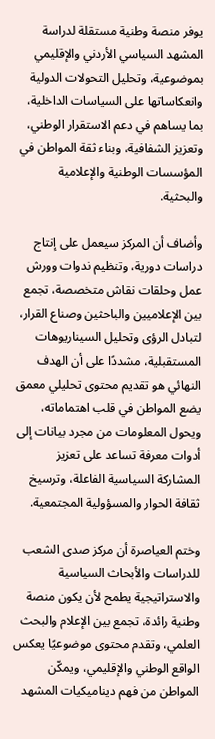يوفر منصة وطنية مستقلة لدراسة المشهد السياسي الأردني والإقليمي بموضوعية، وتحليل التحولات الدولية وانعكاساتها على السياسات الداخلية، بما يساهم في دعم الاستقرار الوطني، وتعزيز الشفافية، وبناء ثقة المواطن في المؤسسات الوطنية والإعلامية والبحثية.

وأضاف أن المركز سيعمل على إنتاج دراسات دورية، وتنظيم ندوات وورش عمل وحلقات نقاش متخصصة، تجمع بين الإعلاميين والباحثين وصناع القرار، لتبادل الرؤى وتحليل السيناريوهات المستقبلية، مشددًا على أن الهدف النهائي هو تقديم محتوى تحليلي معمق يضع المواطن في قلب اهتماماته، ويحول المعلومات من مجرد بيانات إلى أدوات معرفة تساعد على تعزيز المشاركة السياسية الفاعلة، وترسيخ ثقافة الحوار والمسؤولية المجتمعية.

وختم العياصرة أن مركز صدى الشعب للدراسات والأبحاث السياسية والاستراتيجية يطمح لأن يكون منصة وطنية رائدة، تجمع بين الإعلام والبحث العلمي، وتقدم محتوى موضوعيًا يعكس الواقع الوطني والإقليمي، ويمكّن المواطن من فهم ديناميكيات المشهد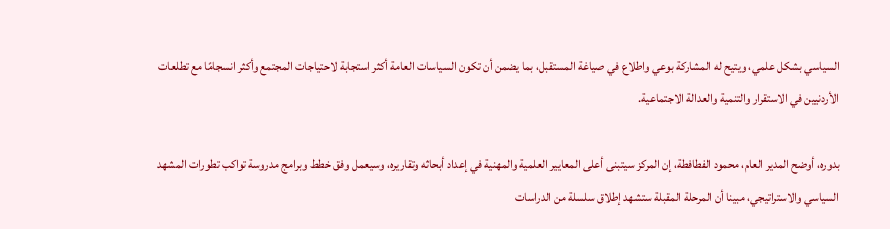السياسي بشكل علمي، ويتيح له المشاركة بوعي واطلاع في صياغة المستقبل، بما يضمن أن تكون السياسات العامة أكثر استجابة لاحتياجات المجتمع وأكثر انسجامًا مع تطلعات الأردنيين في الاستقرار والتنمية والعدالة الاجتماعية.

بدوره، أوضح المدير العام، محمود الفطافطة، إن المركز سيتبنى أعلى المعايير العلمية والمهنية في إعداد أبحاثه وتقاريره، وسيعمل وفق خطط وبرامج مدروسة تواكب تطورات المشهد السياسي والاستراتيجي، مبينا أن المرحلة المقبلة ستشهد إطلاق سلسلة من الدراسات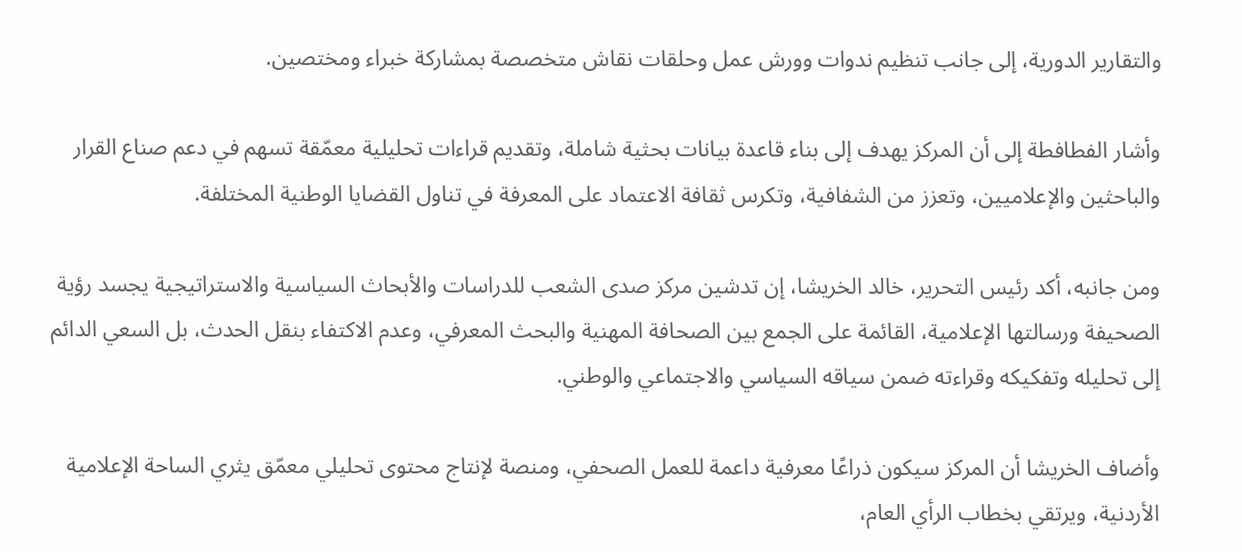والتقارير الدورية، إلى جانب تنظيم ندوات وورش عمل وحلقات نقاش متخصصة بمشاركة خبراء ومختصين.

وأشار الفطافطة إلى أن المركز يهدف إلى بناء قاعدة بيانات بحثية شاملة، وتقديم قراءات تحليلية معمّقة تسهم في دعم صناع القرار والباحثين والإعلاميين، وتعزز من الشفافية، وتكرس ثقافة الاعتماد على المعرفة في تناول القضايا الوطنية المختلفة.

ومن جانبه، أكد رئيس التحرير، خالد الخريشا، إن تدشين مركز صدى الشعب للدراسات والأبحاث السياسية والاستراتيجية يجسد رؤية الصحيفة ورسالتها الإعلامية، القائمة على الجمع بين الصحافة المهنية والبحث المعرفي، وعدم الاكتفاء بنقل الحدث، بل السعي الدائم إلى تحليله وتفكيكه وقراءته ضمن سياقه السياسي والاجتماعي والوطني.

وأضاف الخريشا أن المركز سيكون ذراعًا معرفية داعمة للعمل الصحفي، ومنصة لإنتاج محتوى تحليلي معمّق يثري الساحة الإعلامية الأردنية، ويرتقي بخطاب الرأي العام،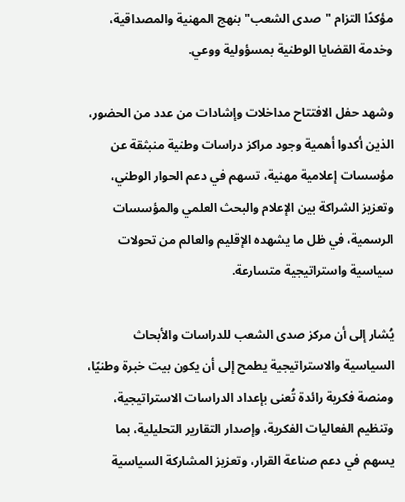مؤكدًا التزام "صدى الشعب" بنهج المهنية والمصداقية، وخدمة القضايا الوطنية بمسؤولية ووعي.

وشهد حفل الافتتاح مداخلات وإشادات من عدد من الحضور، الذين أكدوا أهمية وجود مراكز دراسات وطنية منبثقة عن مؤسسات إعلامية مهنية، تسهم في دعم الحوار الوطني، وتعزيز الشراكة بين الإعلام والبحث العلمي والمؤسسات الرسمية، في ظل ما يشهده الإقليم والعالم من تحولات سياسية واستراتيجية متسارعة.

يُشار إلى أن مركز صدى الشعب للدراسات والأبحاث السياسية والاستراتيجية يطمح إلى أن يكون بيت خبرة وطنيًا، ومنصة فكرية رائدة تُعنى بإعداد الدراسات الاستراتيجية، وتنظيم الفعاليات الفكرية، وإصدار التقارير التحليلية، بما يسهم في دعم صناعة القرار، وتعزيز المشاركة السياسية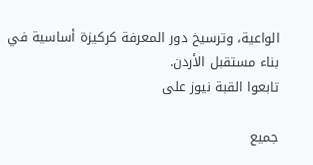الواعية، وترسيخ دور المعرفة كركيزة أساسية في بناء مستقبل الأردن.
تابعوا القبة نيوز على

جميع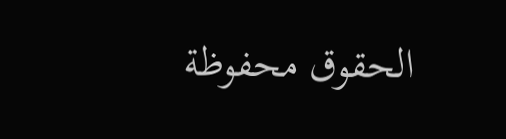الحقوق محفوظة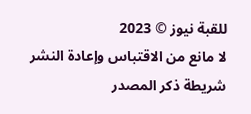للقبة نيوز © 2023
لا مانع من الاقتباس وإعادة النشر شريطة ذكر المصدر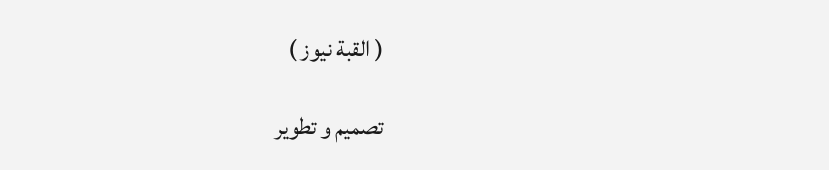( القبة نيوز )

تصميم و تطوير